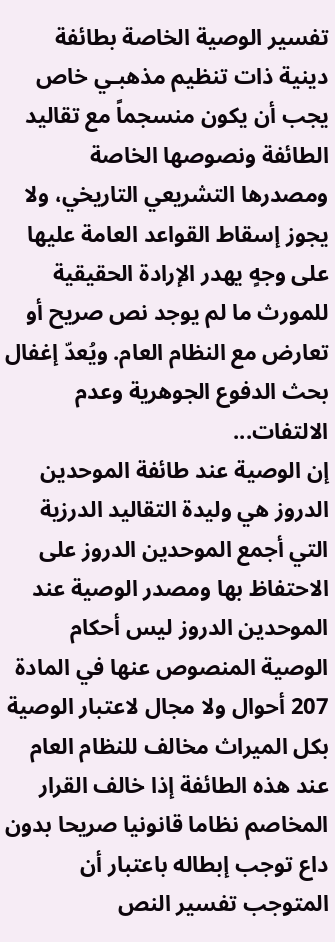تفسير الوصية الخاصة بطائفة دينية ذات تنظيم مذهبـي خاص يجب أن يكون منسجماً مع تقاليد الطائفة ونصوصها الخاصة ومصدرها التشريعي التاريخي، ولا يجوز إسقاط القواعد العامة عليها على وجهٍ يهدر الإرادة الحقيقية للمورث ما لم يوجد نص صريح أو تعارض مع النظام العام. ويُعدّ إغفال بحث الدفوع الجوهرية وعدم الالتفات...
إن الوصية عند طائفة الموحدين الدروز هي وليدة التقاليد الدرزية التي أجمع الموحدين الدروز على الاحتفاظ بها ومصدر الوصية عند الموحدين الدروز ليس أحكام الوصية المنصوص عنها في المادة 207 أحوال ولا مجال لاعتبار الوصية بكل الميراث مخالف للنظام العام عند هذه الطائفة إذا خالف القرار المخاصم نظاما قانونيا صريحا بدون داع توجب إبطاله باعتبار أن المتوجب تفسير النص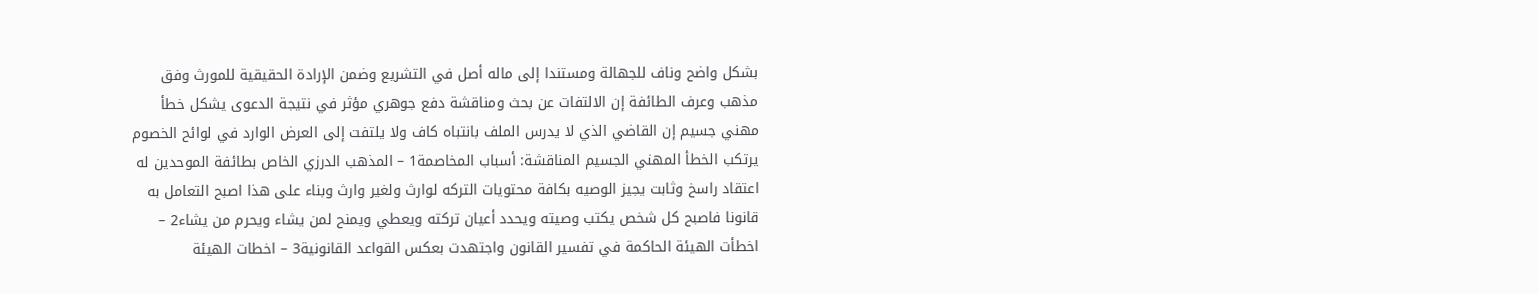بشكل واضح وناف للجهالة ومستندا إلى ماله أصل في التشريع وضمن الإرادة الحقيقية للمورث وفق مذهب وعرف الطائفة إن الالتفات عن بحث ومناقشة دفع جوهري مؤثر في نتيجة الدعوى يشكل خطأ مهني جسيم إن القاضي الذي لا يدرس الملف بانتباه كاف ولا يلتفت إلى العرض الوارد في لوائح الخصوم يرتكب الخطأ المهني الجسيم المناقشة: أسباب المخاصمة1 – المذهب الدرزي الخاص بطائفة الموحدين له اعتقاد راسخ وثابت يجيز الوصيه بكافة محتويات التركه لوارث ولغير وارث وبناء على هذا اصبح التعامل به قانونا فاصبح كل شخص يكتب وصيته ويحدد أعيان تركته ويعطي ويمنح لمن يشاء ويحرم من يشاء2 – اخطأت الهيئة الحاكمة في تفسير القانون واجتهدت بعكس القواعد القانونية3 – اخطات الهيئة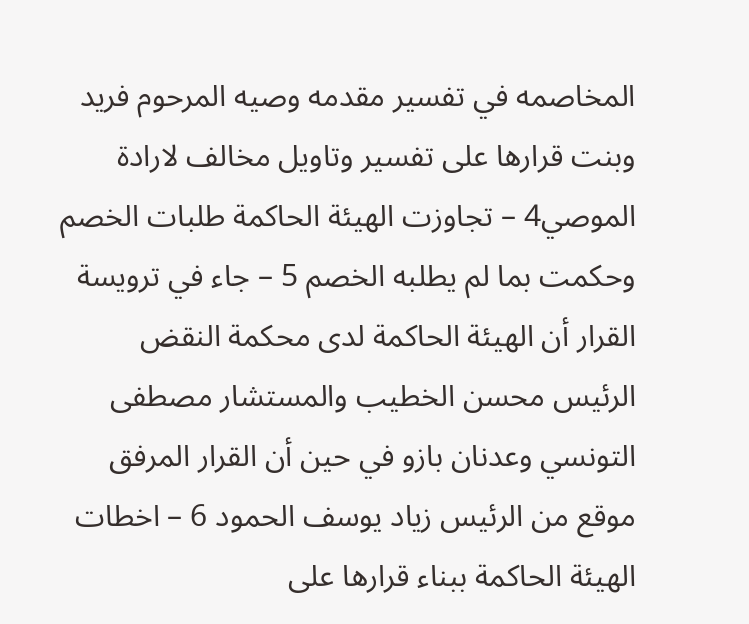المخاصمه في تفسير مقدمه وصيه المرحوم فريد وبنت قرارها على تفسير وتاویل مخالف لارادة الموصي4 – تجاوزت الهيئة الحاكمة طلبات الخصم وحكمت بما لم يطلبه الخصم 5 – جاء في ترويسة القرار أن الهيئة الحاكمة لدى محكمة النقض الرئيس محسن الخطيب والمستشار مصطفى التونسي وعدنان بازو في حين أن القرار المرفق موقع من الرئيس زیاد يوسف الحمود 6 – اخطات الهيئة الحاكمة ببناء قرارها على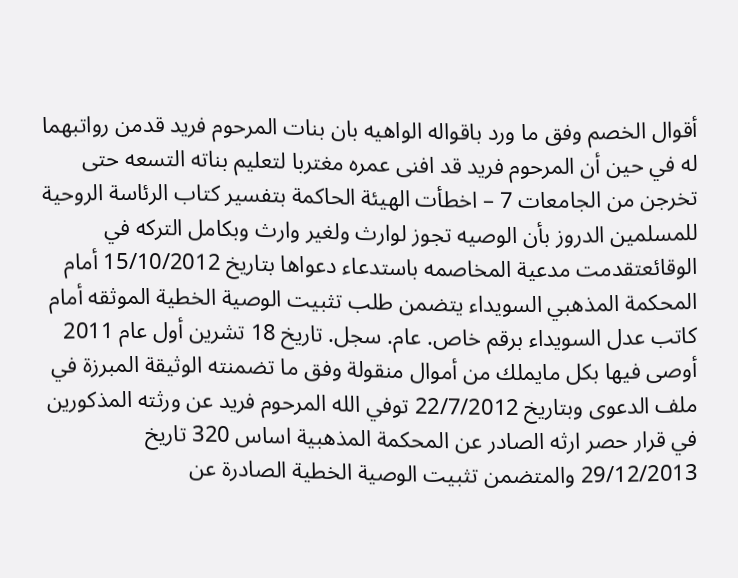أقوال الخصم وفق ما ورد باقواله الواهيه بان بنات المرحوم فريد قدمن رواتبهما له في حين أن المرحوم فريد قد افنى عمره مغتربا لتعليم بناته التسعه حتى تخرجن من الجامعات 7 – اخطأت الهيئة الحاكمة بتفسير كتاب الرئاسة الروحية للمسلمين الدروز بأن الوصيه تجوز لوارث ولغير وارث وبكامل الترکه في الوقائعتقدمت مدعية المخاصمه باستدعاء دعواها بتاريخ 15/10/2012 أمام المحكمة المذهبي السويداء يتضمن طلب تثبيت الوصية الخطية الموثقه أمام كاتب عدل السويداء برقم خاص. عام. سجل. تاريخ 18 تشرين أول عام 2011 أوصى فيها بكل مايملك من أموال منقولة وفق ما تضمنته الوثيقة المبرزة في ملف الدعوى وبتاریخ 22/7/2012 توفي الله المرحوم فرید عن ورثته المذكورين في قرار حصر ارثه الصادر عن المحكمة المذهبية اساس 320 تاریخ 29/12/2013 والمتضمن تثبيت الوصية الخطية الصادرة عن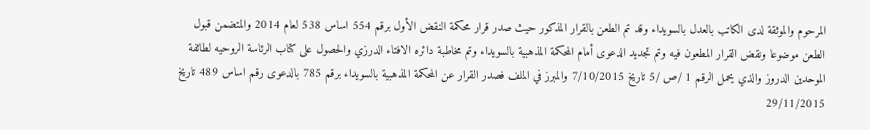المرحوم والموثقة لدى الكاتب بالعدل بالسويداء وقد تم الطعن بالقرار المذكور حيث صدر قرار محكمة النقض الأول برقم 554 اساس 538 لعام 2014 والمتضمن قبول الطعن موضوعا ونقض القرار المطعون فيه وتم تجديد الدعوى أمام المحكمة المذهبية بالسويداء وتم مخاطبة دائره الافتاء الدرزي والحصول على كتاب الرئاسة الروحيه لطائفة الموحدين الدروز والذي يحمل الرقم 1 /ص /5 تاريخ 7/10/2015 والمبرز في الملف فصدر القرار عن المحكمة المذهبية بالسويداء برقم 785 بالدعوى رقم اساس 489 تاریخ 29/11/2015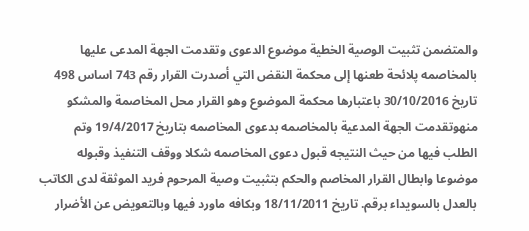والمتضمن تثبيت الوصية الخطية موضوع الدعوى وتقدمت الجهة المدعى عليها بالمخاصمه پلائحة طعنها إلى محكمة النقض التي أصدرت القرار رقم 743 اساس 498 تاریخ 30/10/2016 باعتبارها محكمة الموضوع وهو القرار محل المخاصمة والمشكو منهوتقدمت الجهة المدعية بالمخاصمه بدعوى المخاصمه بتاريخ 19/4/2017 وتم الطلب فيها من حيث النتيجه قبول دعوى المخاصمه شكلا ووقف التنفيذ وقبوله موضوعا وابطال القرار المخاصم والحكم بتثبيت وصية المرحوم فرید الموثقة لدى الكاتب بالعدل بالسويداء برقم. تاریخ 18/11/2011 وبكافه ماورد فيها وبالتعويض عن الأضرار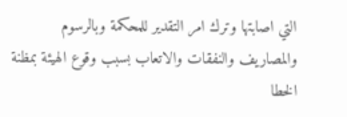التي اصابتها وترك امر التقدير للمحكمة وبالرسوم والمصاريف والنفقات والاتعاب بسبب وقوع الهيئة بمظنة الخطا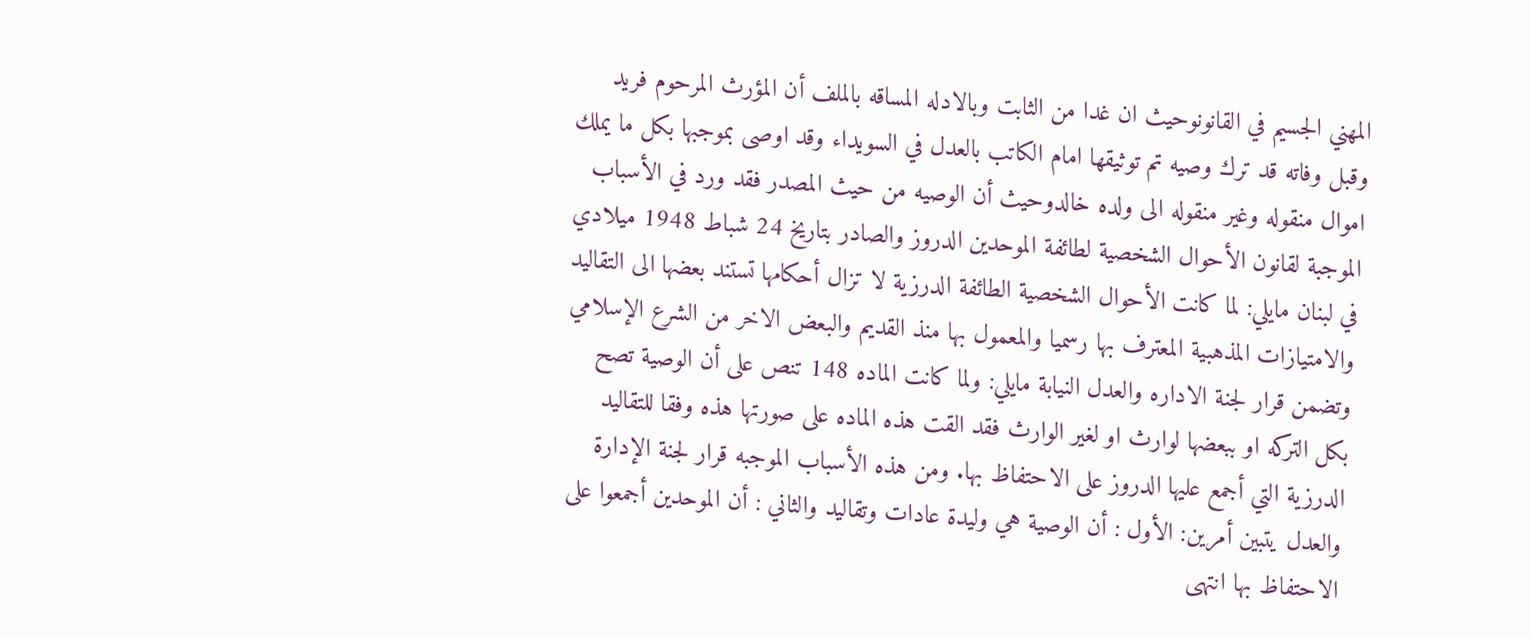المهني الجسيم في القانونوحيث ان غدا من الثابت وبالادله المساقه بالملف أن المؤرث المرحوم فرید وقبل وفاته قد ترك وصيه تم توثيقها امام الكاتب بالعدل في السويداء وقد اوصى بموجبها بكل ما يملك اموال منقوله وغیر منقوله الى ولده خالدوحيث أن الوصيه من حيث المصدر فقد ورد في الأسباب الموجبة لقانون الأحوال الشخصية لطائفة الموحدين الدروز والصادر بتاريخ 24 شباط 1948 ميلادي في لبنان مايلي: لما كانت الأحوال الشخصية الطائفة الدرزية لا تزال أحكامها تستند بعضها الى التقاليد والامتيازات المذهبية المعترف بها رسميا والمعمول بها منذ القديم والبعض الاخر من الشرع الإسلامي وتضمن قرار لجنة الاداره والعدل النيابة مايلي: ولما كانت الماده 148 تنص على أن الوصية تصح بكل التركه او ببعضها لوارث او لغير الوارث فقد القت هذه الماده على صورتها هذه وفقا للتقاليد الدرزية التي أجمع عليها الدروز على الاحتفاظ بها. ومن هذه الأسباب الموجبه قرار لجنة الإدارة والعدل يتبين أمرين: الأول : أن الوصية هي وليدة عادات وتقاليد والثاني : أن الموحدين أجمعوا على الاحتفاظ بها انتهى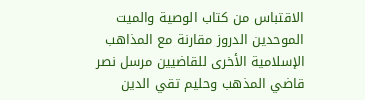الاقتباس من كتاب الوصية والميت الموحدين الدروز مقارنة مع المذاهب الإسلامية الأخرى للقاضيين مرسل نصر قاضي المذهب وحليم تقي الدين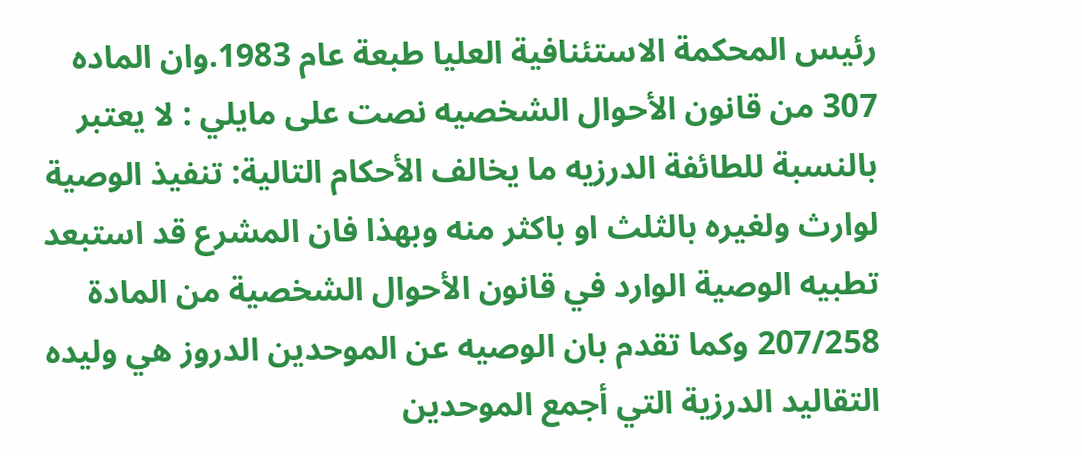رئيس المحكمة الاستئنافية العليا طبعة عام 1983.وان الماده 307 من قانون الأحوال الشخصيه نصت على مايلي : لا يعتبر بالنسبة للطائفة الدرزيه ما يخالف الأحكام التالية: تنفيذ الوصية لوارث ولغيره بالثلث او باكثر منه وبهذا فان المشرع قد استبعد تطبيه الوصية الوارد في قانون الأحوال الشخصية من المادة 207/258 وكما تقدم بان الوصيه عن الموحدين الدروز هي وليده التقاليد الدرزية التي أجمع الموحدين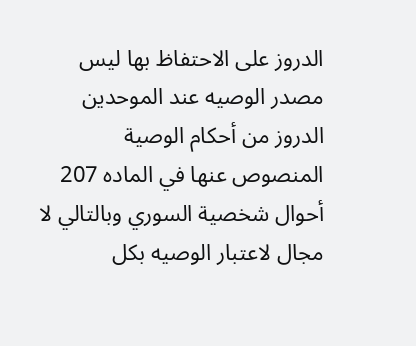الدروز على الاحتفاظ بها ليس مصدر الوصيه عند الموحدين الدروز من أحكام الوصية المنصوص عنها في الماده 207 أحوال شخصية السوري وبالتالي لا مجال لاعتبار الوصيه بكل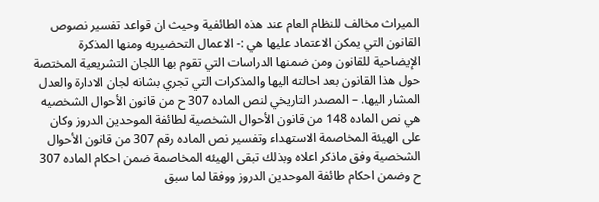الميراث مخالف للنظام العام عند هذه الطائفية وحيث ان قواعد تفسير نصوص القانون التي يمكن الاعتماد عليها هي :- الاعمال التحضيريه ومنها المذكرة الإيضاحية للقانون ومن ضمنها الدراسات التي تقوم بها اللجان التشريعية المختصة حول هذا القانون بعد احالته اليها والمذكرات التي تجري بشانه لجان الادارة والعدل المشار اليها. – المصدر التاريخي لنص الماده 307 ح من قانون الأحوال الشخصيه هي نص الماده 148 من قانون الأحوال الشخصية لطائفة الموحدين الدروز وكان على الهيئة المخاصمة الاستهداء وتفسير نص الماده رقم 307 من قانون الأحوال الشخصية وفق ماذكر اعلاه وبذلك تبقى الهيئه المخاصمة ضمن احكام الماده 307 ح وضمن احكام طائفة الموحدين الدروز ووفقا لما سبق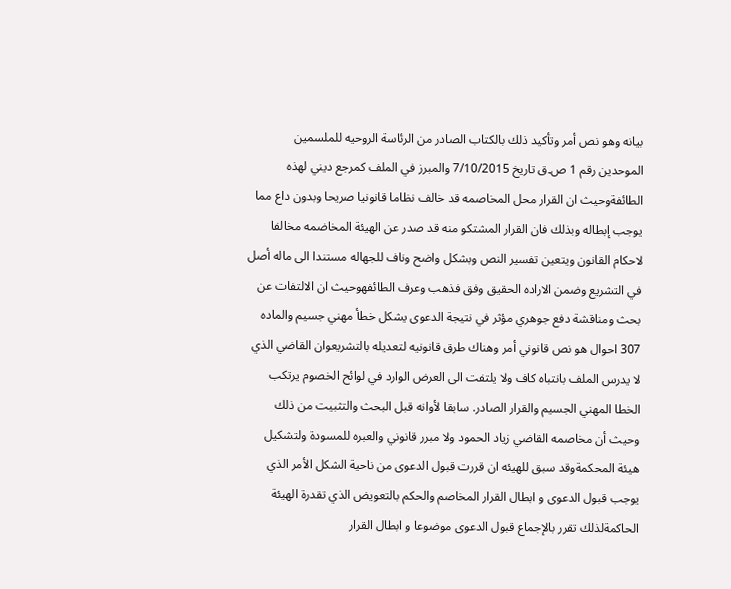بيانه وهو نص أمر وتأكيد ذلك بالكتاب الصادر من الرئاسة الروحيه للملسمين الموحدين رقم 1 ص۔ق تاريخ 7/10/2015 والمبرز في الملف كمرجع ديني لهذه الطائفةوحيث ان القرار محل المخاصمه قد خالف نظاما قانونيا صريحا وبدون داع مما يوجب إبطاله وبذلك فان القرار المشتكو منه قد صدر عن الهيئة المخاضمه مخالفا لاحكام القانون ويتعين تفسير النص وبشكل واضح وناف للجهاله مستندا الى ماله أصل في التشريع وضمن الاراده الحقيق وفق فذهب وعرف الطائفهوحيث ان الالتفات عن بحث ومناقشة دفع جوهري مؤثر في نتيجة الدعوى يشكل خطأ مهني جسيم والماده 307 احوال هو نص قانوني أمر وهناك طرق قانونيه لتعديله بالتشريعوان القاضي الذي لا يدرس الملف بانتباه كاف ولا يلتفت الى العرض الوارد في لوائح الخصوم يرتكب الخطا المهني الجسيم والقرار الصادر. سابقا لأوانه قبل البحث والتثبيت من ذلك وحيث أن مخاصمه القاضي زياد الحمود ولا مبرر قانوني والعبره للمسودة ولتشكيل هيئة المحكمةوقد سبق للهيئه ان قررت قبول الدعوى من ناحية الشكل الأمر الذي يوجب قبول الدعوى و ابطال القرار المخاصم والحكم بالتعويض الذي تقدرة الهيئة الحاكمةلذلك تقرر بالإجماع قبول الدعوى موضوعا و ابطال القرار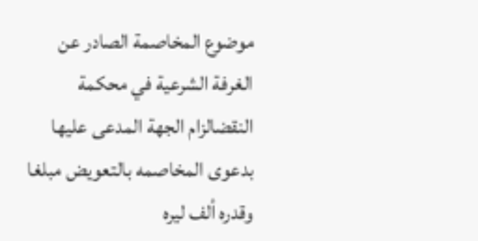موضوع المخاصمة الصادر عن الغرفة الشرعية في محكمة النقضالزام الجهة المدعى عليها بدعوى المخاصمه بالتعويض مبلغا وقدره ألف ليره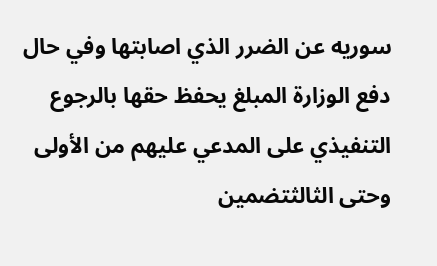سوریه عن الضرر الذي اصابتها وفي حال دفع الوزارة المبلغ يحفظ حقها بالرجوع التنفيذي على المدعي عليهم من الأولى وحتى الثالثتضمين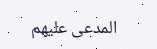المدعى عليهم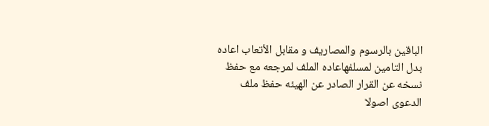الباقين بالرسوم والمصاريف و مقابل الأتعاب اعاده بدل التامين لمسلفهاعاده الملف لمرجعه مع حفظ نسخه عن القرار الصادر عن الهيئه حفظ ملف الدعوى اصولا